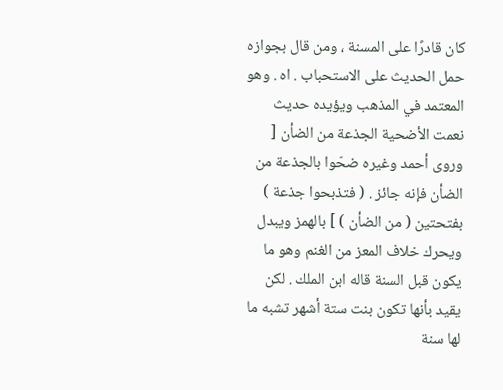كان قادرًا على المسنة ، ومن قال بجوازه حمل الحديث على الاستحباب . اه . وهو المعتمد في المذهب ويؤيده حديث نعمت الأضحية الجذعة من الضأن [ وروى أحمد وغيره ضحّوا بالجذعة من الضأن فإنه جائز . ( فتذبحوا جذعة ) بفتحتين ( من الضأن ) ] بالهمز ويبدل ويحرك خلاف المعز من الغنم وهو ما يكون قبل السنة قاله ابن الملك . لكن يقيد بأنها تكون بنت ستة أشهر تشبه ما لها سنة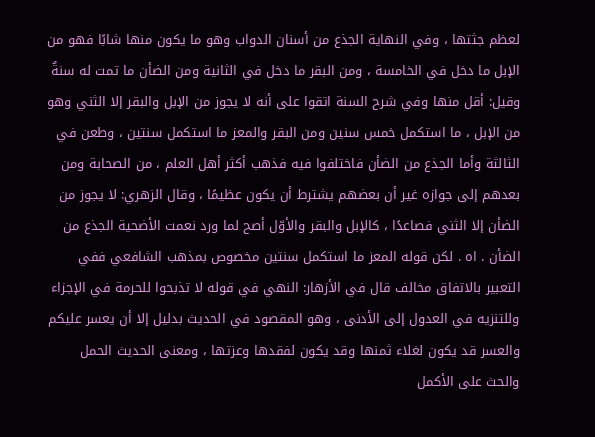لعظم جثتها ، وفي النهاية الجذع من أسنان الدواب وهو ما يكون منها شابًا فهو من الإبل ما دخل في الخامسة ، ومن البقر ما دخل في الثانية ومن الضأن ما تمت له سنةٌ وقيل: أقل منها وفي شرح السنة اتقوا على أنه لا يجوز من الإبل والبقر إلا الثني وهو من الإبل ، ما استكمل خمس سنين ومن البقر والمعز ما استكمل سنتين ، وطعن في الثالثة وأما الجذع من الضأن فاختلفوا فيه فذهب أكثر أهل العلم ، من الصحابة ومن بعدهم إلى جوازه غير أن بعضهم يشترط أن يكون عظيمًا ، وقال الزهري: لا يجوز من الضأن إلا الثني فصاعدًا ، كالإبل والبقر والأوّل أصح لما ورد نعمت الأضحية الجذع من الضأن . اه . لكن قوله المعز ما استكمل سنتين مخصوص بمذهب الشافعي ففي التعبير بالاتفاق مخالف قال في الأزهار: النهي في قوله لا تذبحوا للحرمة في الإجزاء وللتنزيه في العدول إلى الأدنى ، وهو المقصود في الحديث بدليل إلا أن يعسر عليكم والعسر قد يكون لغلاء ثمنها وقد يكون لفقدها وعزتها ، ومعنى الحديث الحمل والحث على الأكمل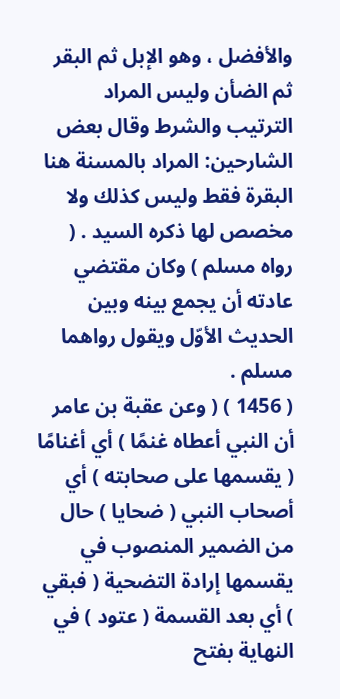والأفضل ، وهو الإبل ثم البقر ثم الضأن وليس المراد الترتيب والشرط وقال بعض الشارحين: المراد بالمسنة هنا البقرة فقط وليس كذلك ولا مخصص لها ذكره السيد . ( رواه مسلم ) وكان مقتضي عادته أن يجمع بينه وبين الحديث الأوّل ويقول رواهما مسلم .
( 1456 ) ( وعن عقبة بن عامر أن النبي أعطاه غنمًا ) أي أغنامًا ( يقسمها على صحابته ) أي أصحاب النبي ( ضحايا ) حال من الضمير المنصوب في يقسمها إرادة التضحية ( فبقي ) أي بعد القسمة ( عتود ) في النهاية بفتح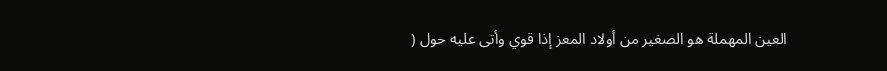العين المهملة هو الصغير من أولاد المعز إذا قوي وأتى عليه حول (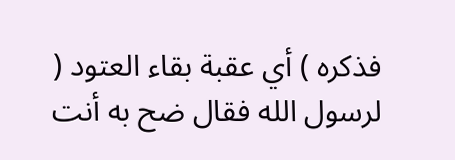فذكره ) أي عقبة بقاء العتود ( لرسول الله فقال ضح به أنت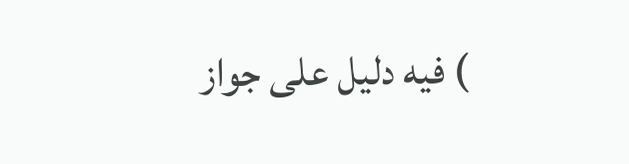) فيه دليل على جواز